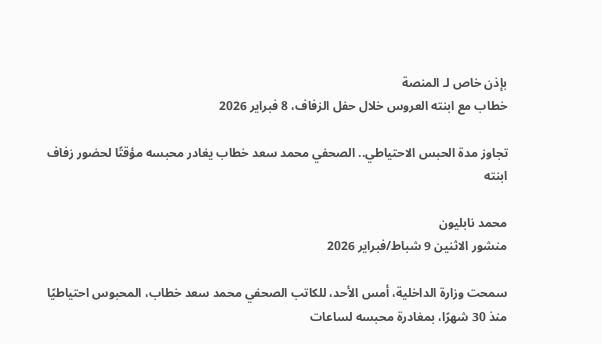بإذن خاص لـ المنصة
خطاب مع ابنته العروس خلال حفل الزفاف، 8 فبراير 2026

تجاوز مدة الحبس الاحتياطي.. الصحفي محمد سعد خطاب يغادر محبسه مؤقتًا لحضور زفاف ابنته

محمد نابليون
منشور الاثنين 9 شباط/فبراير 2026

سمحت وزارة الداخلية، أمس الأحد، للكاتب الصحفي محمد سعد خطاب، المحبوس احتياطيًا منذ 30 شهرًا، بمغادرة محبسه لساعات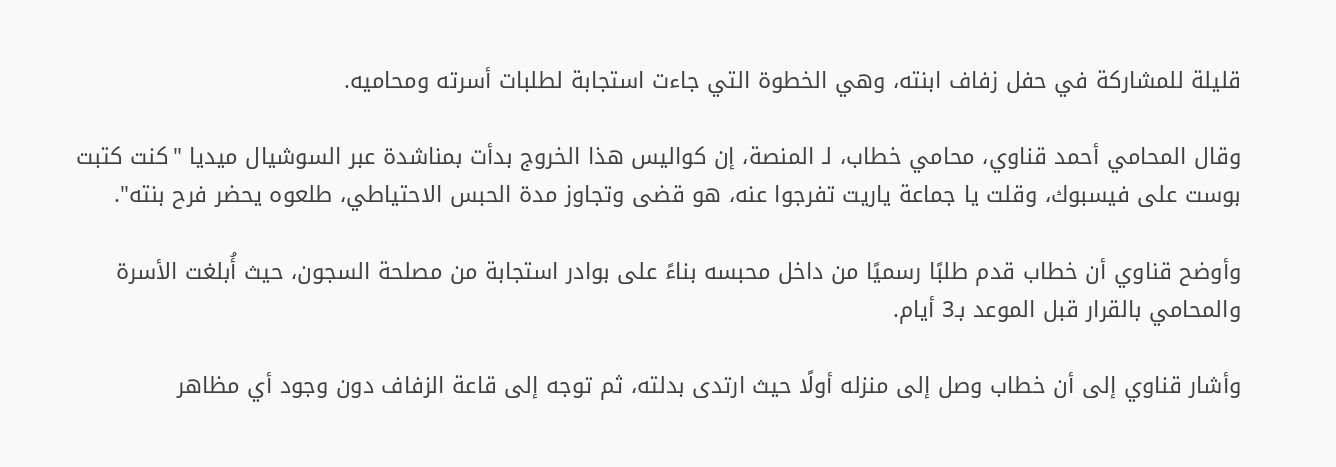قليلة للمشاركة في حفل زفاف ابنته، وهي الخطوة التي جاءت استجابة لطلبات أسرته ومحاميه.

وقال المحامي أحمد قناوي، محامي خطاب، لـ المنصة، إن كواليس هذا الخروج بدأت بمناشدة عبر السوشيال ميديا "كنت كتبت بوست على فيسبوك، وقلت يا جماعة ياريت تفرجوا عنه، هو قضى وتجاوز مدة الحبس الاحتياطي، طلعوه يحضر فرح بنته".

وأوضح قناوي أن خطاب قدم طلبًا رسميًا من داخل محبسه بناءً على بوادر استجابة من مصلحة السجون، حيث أُبلغت الأسرة والمحامي بالقرار قبل الموعد بـ3 أيام.

وأشار قناوي إلى أن خطاب وصل إلى منزله أولًا حيث ارتدى بدلته، ثم توجه إلى قاعة الزفاف دون وجود أي مظاهر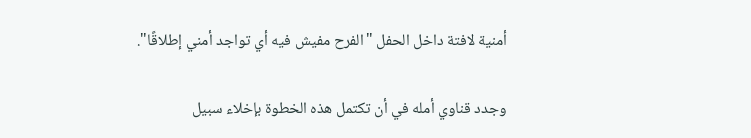أمنية لافتة داخل الحفل "الفرح مفيش فيه أي تواجد أمني إطلاقًا".

وجدد قناوي أمله في أن تكتمل هذه الخطوة بإخلاء سبيل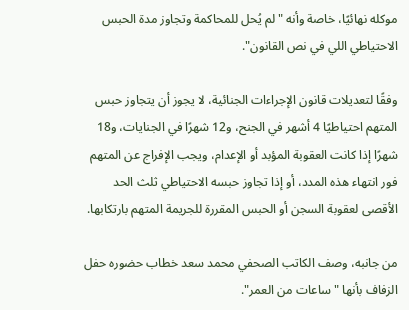موكله نهائيًا، خاصة وأنه "لم يُحل للمحاكمة وتجاوز مدة الحبس الاحتياطي اللي في نص القانون".

وفقًا لتعديلات قانون الإجراءات الجنائية، لا يجوز أن يتجاوز حبس المتهم احتياطيًا 4 أشهر في الجنح، و12 شهرًا في الجنايات، و18 شهرًا إذا كانت العقوبة المؤبد أو الإعدام، ويجب الإفراج عن المتهم فور انتهاء هذه المدد، أو إذا تجاوز حبسه الاحتياطي ثلث الحد الأقصى لعقوبة السجن أو الحبس المقررة للجريمة المتهم بارتكابها.

من جانبه، وصف الكاتب الصحفي محمد سعد خطاب حضوره حفل الزفاف بأنها "ساعات من العمر".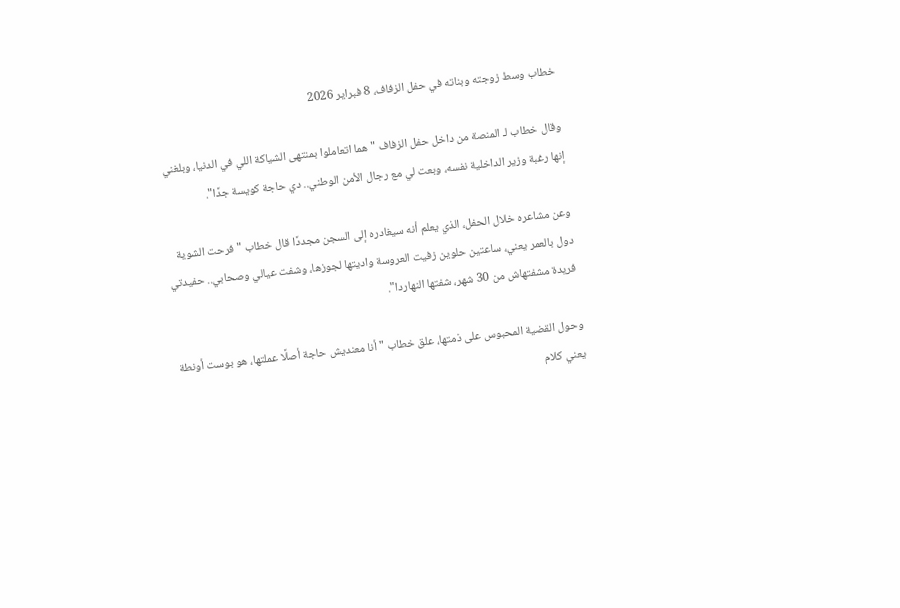خطاب وسط زوجته وبناته في حفل الزفاف، 8 فبراير 2026

وقال خطاب لـ المنصة من داخل حفل الزفاف "هما اتعاملوا بمنتهى الشياكة اللي في الدنيا، وبلغني إنها رغبة وزير الداخلية نفسه، وبعت لي مع رجال الأمن الوطني.. دي حاجة كويسة جدًا".

وعن مشاعره خلال الحفل، الذي يعلم أنه سيغادره إلى السجن مجددًا قال خطاب "فرحت الشوية دول بالعمر يعني، ساعتين حلوين زفيت العروسة واديتها لجوزها، وشفت عيالي وصحابي.. حفيدتي فريدة مشفتهاش من 30 شهر، شفتها النهاردا".

وحول القضية المحبوس على ذمتها، علق خطاب "أنا معنديش حاجة أصلًا عملتها، هو بوست أونطة يعني كلام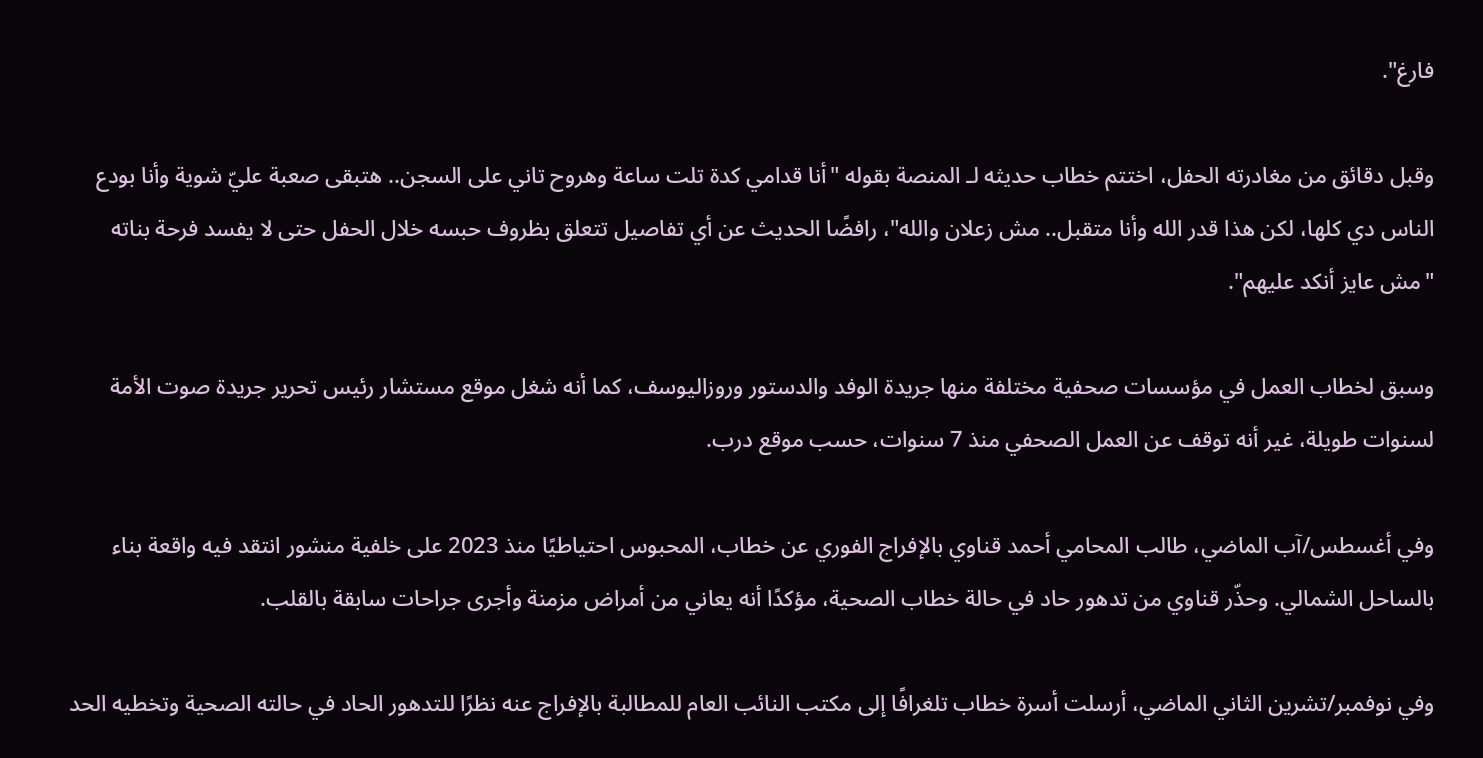فارغ".

وقبل دقائق من مغادرته الحفل، اختتم خطاب حديثه لـ المنصة بقوله "أنا قدامي كدة تلت ساعة وهروح تاني على السجن.. هتبقى صعبة عليّ شوية وأنا بودع الناس دي كلها، لكن هذا قدر الله وأنا متقبل.. مش زعلان والله"، رافضًا الحديث عن أي تفاصيل تتعلق بظروف حبسه خلال الحفل حتى لا يفسد فرحة بناته "مش عايز أنكد عليهم".

وسبق لخطاب العمل في مؤسسات صحفية مختلفة منها جريدة الوفد والدستور وروزاليوسف، كما أنه شغل موقع مستشار رئيس تحرير جريدة صوت الأمة لسنوات طويلة، غير أنه توقف عن العمل الصحفي منذ 7 سنوات، حسب موقع درب.

وفي أغسطس/آب الماضي، طالب المحامي أحمد قناوي بالإفراج الفوري عن خطاب، المحبوس احتياطيًا منذ 2023 على خلفية منشور انتقد فيه واقعة بناء بالساحل الشمالي. وحذّر قناوي من تدهور حاد في حالة خطاب الصحية، مؤكدًا أنه يعاني من أمراض مزمنة وأجرى جراحات سابقة بالقلب.

وفي نوفمبر/تشرين الثاني الماضي، أرسلت أسرة خطاب تلغرافًا إلى مكتب النائب العام للمطالبة بالإفراج عنه نظرًا للتدهور الحاد في حالته الصحية وتخطيه الحد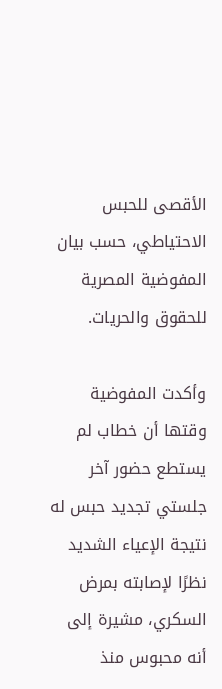الأقصى للحبس الاحتياطي، حسب بيان المفوضية المصرية للحقوق والحريات.

وأكدت المفوضية وقتها أن خطاب لم يستطع حضور آخر جلستي تجديد حبس له نتيجة الإعياء الشديد نظرًا لإصابته بمرض السكري، مشيرة إلى أنه محبوس منذ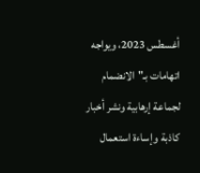أغسطس 2023، ويواجه اتهامات بـ"الانضمام لجماعة إرهابية ونشر أخبار كاذبة وإساءة استعمال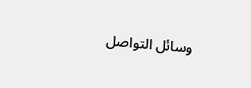وسائل التواصل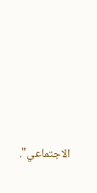الاجتماعي".